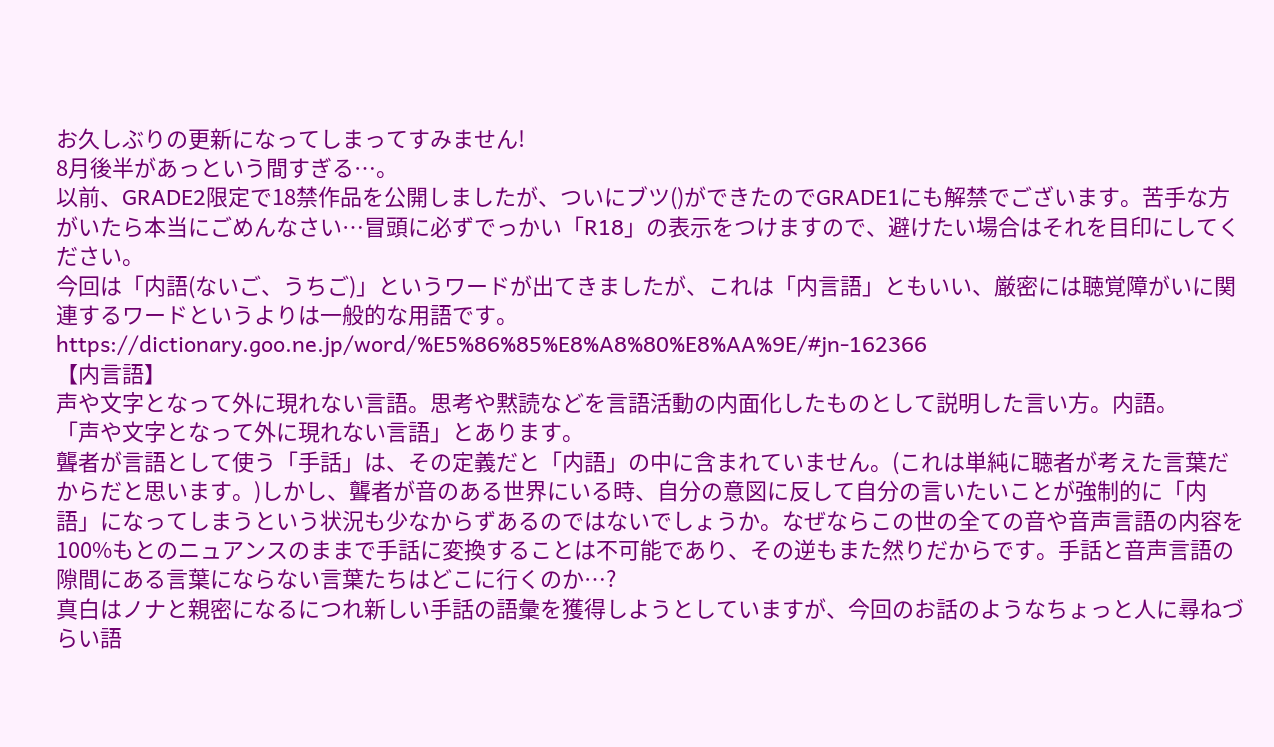お久しぶりの更新になってしまってすみません!
8月後半があっという間すぎる…。
以前、GRADE2限定で18禁作品を公開しましたが、ついにブツ()ができたのでGRADE1にも解禁でございます。苦手な方がいたら本当にごめんなさい…冒頭に必ずでっかい「R18」の表示をつけますので、避けたい場合はそれを目印にしてください。
今回は「内語(ないご、うちご)」というワードが出てきましたが、これは「内言語」ともいい、厳密には聴覚障がいに関連するワードというよりは一般的な用語です。
https://dictionary.goo.ne.jp/word/%E5%86%85%E8%A8%80%E8%AA%9E/#jn-162366
【内言語】
声や文字となって外に現れない言語。思考や黙読などを言語活動の内面化したものとして説明した言い方。内語。
「声や文字となって外に現れない言語」とあります。
聾者が言語として使う「手話」は、その定義だと「内語」の中に含まれていません。(これは単純に聴者が考えた言葉だからだと思います。)しかし、聾者が音のある世界にいる時、自分の意図に反して自分の言いたいことが強制的に「内語」になってしまうという状況も少なからずあるのではないでしょうか。なぜならこの世の全ての音や音声言語の内容を100%もとのニュアンスのままで手話に変換することは不可能であり、その逆もまた然りだからです。手話と音声言語の隙間にある言葉にならない言葉たちはどこに行くのか…?
真白はノナと親密になるにつれ新しい手話の語彙を獲得しようとしていますが、今回のお話のようなちょっと人に尋ねづらい語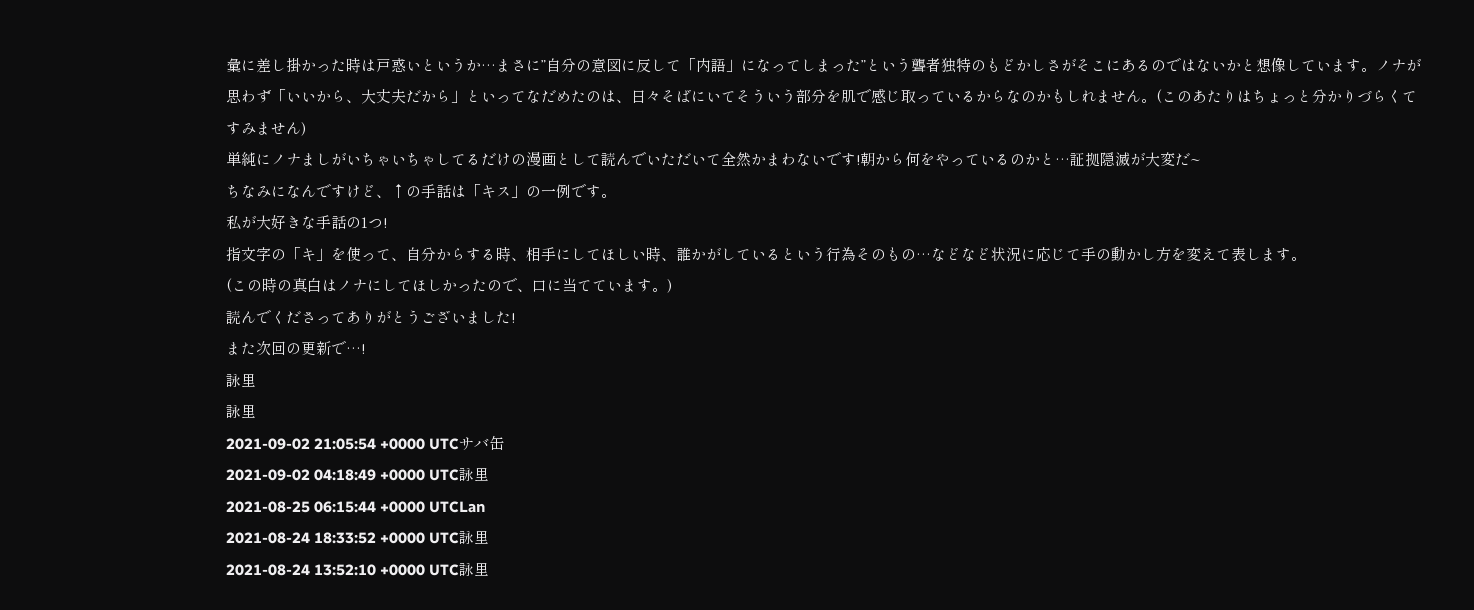彙に差し掛かった時は戸惑いというか…まさに”自分の意図に反して「内語」になってしまった”という聾者独特のもどかしさがそこにあるのではないかと想像しています。ノナが思わず「いいから、大丈夫だから」といってなだめたのは、日々そばにいてそういう部分を肌で感じ取っているからなのかもしれません。(このあたりはちょっと分かりづらくてすみません)
単純にノナましがいちゃいちゃしてるだけの漫画として読んでいただいて全然かまわないです!朝から何をやっているのかと…証拠隠滅が大変だ~
ちなみになんですけど、↑の手話は「キス」の一例です。
私が大好きな手話の1つ!
指文字の「キ」を使って、自分からする時、相手にしてほしい時、誰かがしているという行為そのもの…などなど状況に応じて手の動かし方を変えて表します。
(この時の真白はノナにしてほしかったので、口に当てています。)
読んでくださってありがとうございました!
また次回の更新で…!
詠里
詠里
2021-09-02 21:05:54 +0000 UTCサバ缶
2021-09-02 04:18:49 +0000 UTC詠里
2021-08-25 06:15:44 +0000 UTCLan
2021-08-24 18:33:52 +0000 UTC詠里
2021-08-24 13:52:10 +0000 UTC詠里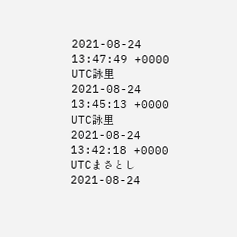2021-08-24 13:47:49 +0000 UTC詠里
2021-08-24 13:45:13 +0000 UTC詠里
2021-08-24 13:42:18 +0000 UTCまさとし
2021-08-24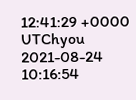12:41:29 +0000 UTChyou
2021-08-24 10:16:54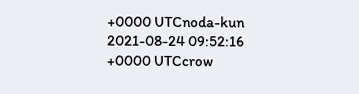+0000 UTCnoda-kun
2021-08-24 09:52:16 +0000 UTCcrow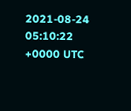2021-08-24 05:10:22 +0000 UTC